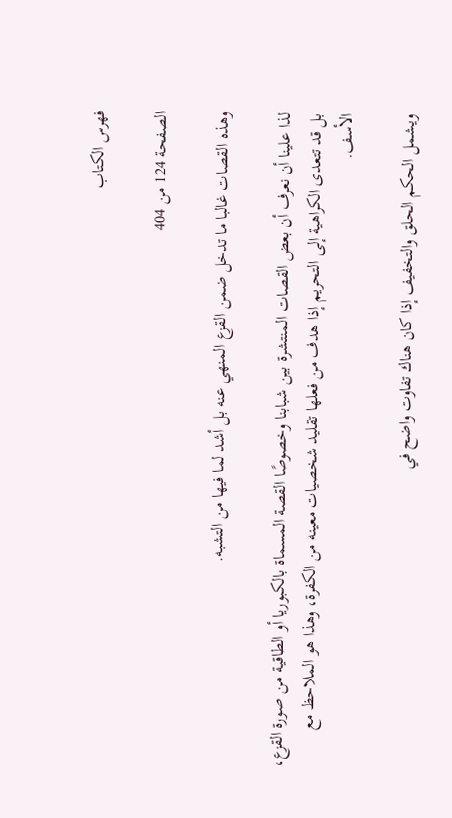فهرس الكتاب

الصفحة 124 من 404

وهذه القصات غالبا ما تدخل ضمن القزع المنهي عنه بل أشد لما فيها من التشبه.

لذا علينا أن نعرف أن بعض القصات المنتشرة بين شبابنا وخصوصًا القصة المسماة بالكبوريا أو الطاقية من صورة القزع، بل قد تتعدى الكراهية إلى التحريم إذا هدف من فعلها تقليد شخصيات معينه من الكفرة، وهذا هو الملاحظ مع الأسف.

ويشمل الحكم الحلق والتخفيف إذا كان هناك تفاوت واضح في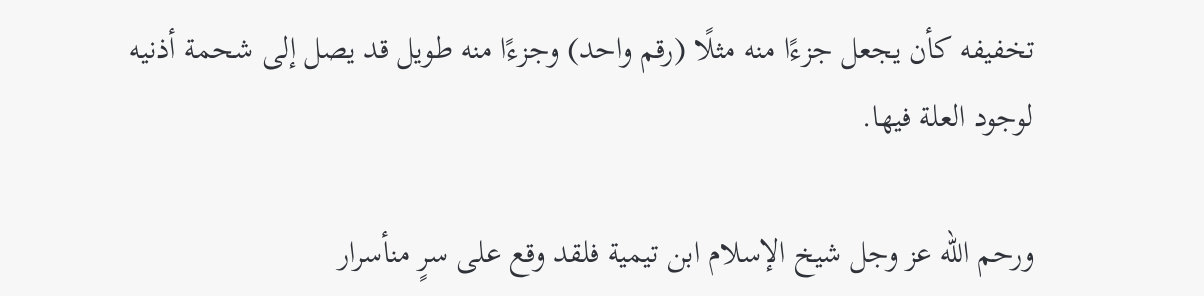تخفيفه كأن يجعل جزءًا منه مثلًا (رقم واحد) وجزءًا منه طويل قد يصل إلى شحمة أذنيه لوجود العلة فيها.

ورحم الله عز وجل شيخ الإسلام ابن تيمية فلقد وقع على سرٍ منأسرار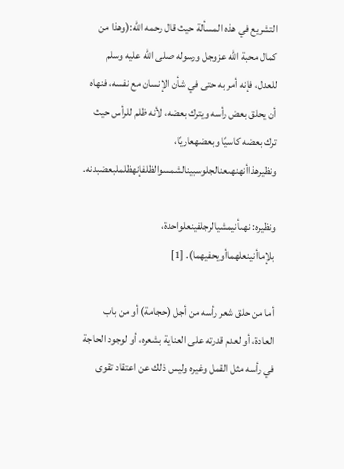التشريع في هذه المسألة حيث قال رحمه الله:(وهذا من كمال محبة الله عزوجل ورسوله صلى الله عليه وسلم للعدل، فإنه أمر به حتى في شأن الإنسان مع نفسه، فنهاه أن يحلق بعض رأسه ويترك بعضه، لأنه ظلم للرأس حيث ترك بعضه كاسيًا وبعضهعاريًا، ونظيرهذاأنهنهىعنالجلوسبينالشمسوالظلفإنهظلملبعضبدنه.

ونظيره: نهىأنيمشيالرجلفينعلواحدة، بلإماأنينعلهماأويحفيهما). [1]

أما من حلق شعر رأسه من أجل (حجامة) أو من باب العادة، أو لعدم قدرته على العناية بشعره، أو لوجود الحاجة في رأسه مثل القمل وغيره وليس ذلك عن اعتقاد تقوى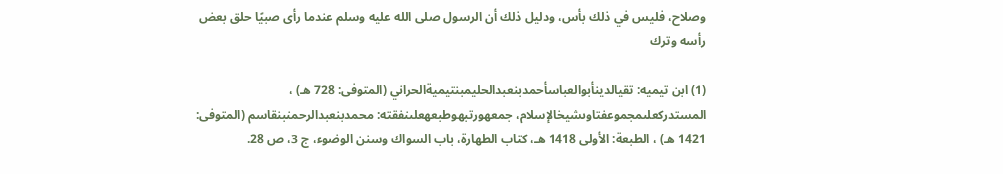وصلاح، فليس في ذلك بأس، ودليل ذلك أن الرسول صلى الله عليه وسلم عندما رأى صبيًا حلق بعض رأسه وترك

(1) ابن تيميه: تقيالدينأبوالعباسأحمدبنعبدالحليمبنتيميةالحراني (المتوفى: 728 هـ) ، المستدركعلىمجموعفتاوىشيخالإسلام، جمعهورتبهوطبعهعلىنفقته: محمدبنعبدالرحمنبنقاسم (المتوفى: 1421 هـ) ، الطبعة: الأولى 1418 هـ، كتاب الطهارة، باب السواك وسنن الوضوء، ج 3، ص 28.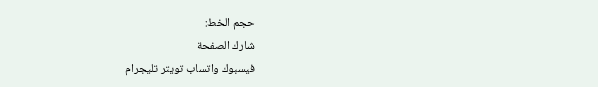حجم الخط:
شارك الصفحة
فيسبوك واتساب تويتر تليجرام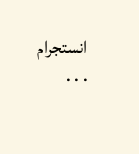انستجرام
. . .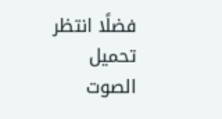فضلًا انتظر تحميل الصوت